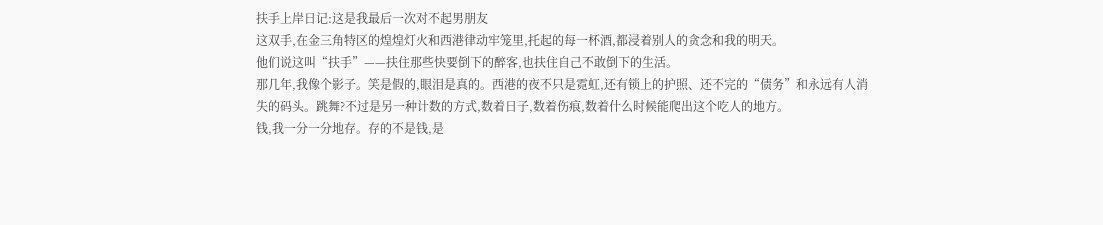扶手上岸日记:这是我最后一次对不起男朋友
这双手,在金三角特区的煌煌灯火和西港律动牢笼里,托起的每一杯酒,都浸着别人的贪念和我的明天。
他们说这叫“扶手”——扶住那些快要倒下的醉客,也扶住自己不敢倒下的生活。
那几年,我像个影子。笑是假的,眼泪是真的。西港的夜不只是霓虹,还有锁上的护照、还不完的“债务”和永远有人消失的码头。跳舞?不过是另一种计数的方式,数着日子,数着伤痕,数着什么时候能爬出这个吃人的地方。
钱,我一分一分地存。存的不是钱,是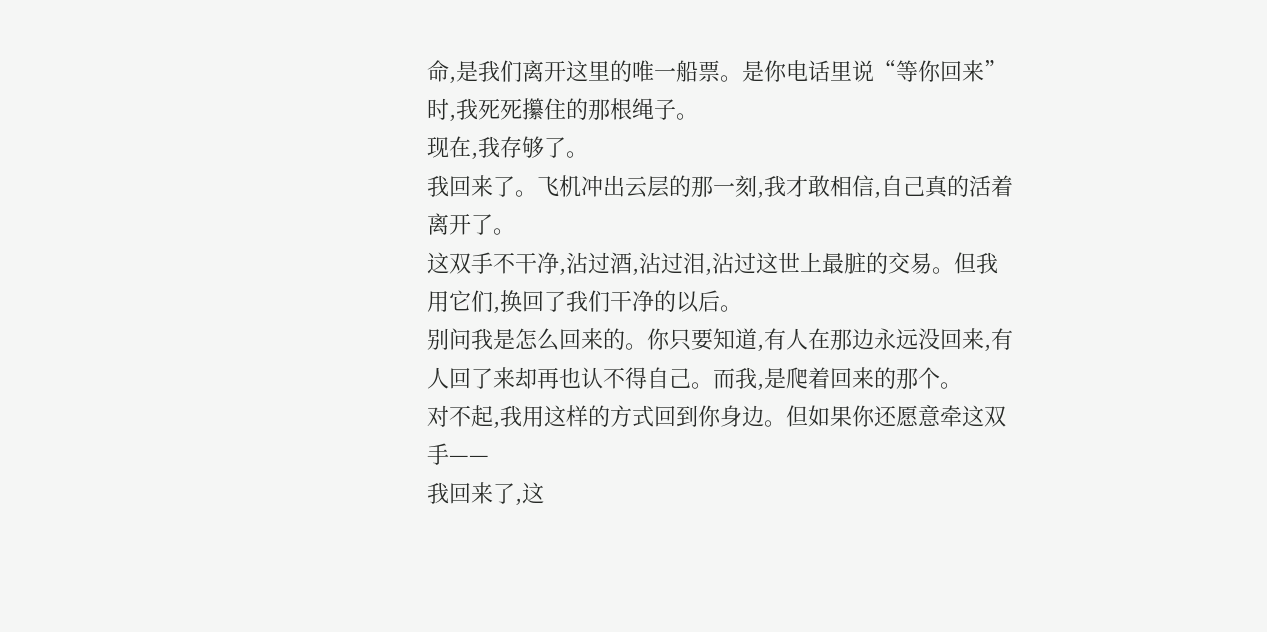命,是我们离开这里的唯一船票。是你电话里说“等你回来”时,我死死攥住的那根绳子。
现在,我存够了。
我回来了。飞机冲出云层的那一刻,我才敢相信,自己真的活着离开了。
这双手不干净,沾过酒,沾过泪,沾过这世上最脏的交易。但我用它们,换回了我们干净的以后。
别问我是怎么回来的。你只要知道,有人在那边永远没回来,有人回了来却再也认不得自己。而我,是爬着回来的那个。
对不起,我用这样的方式回到你身边。但如果你还愿意牵这双手——
我回来了,这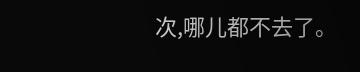次,哪儿都不去了。